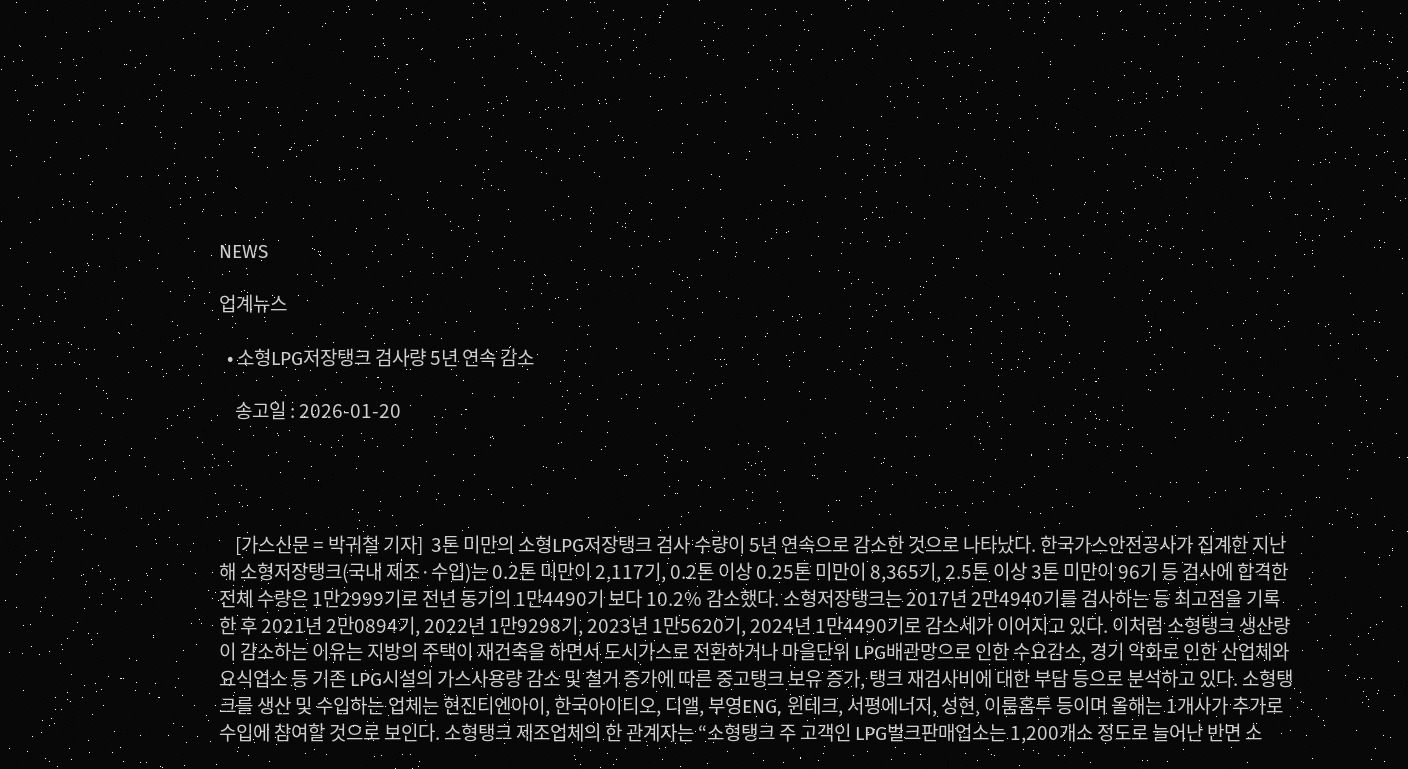NEWS

업계뉴스

  • 소형LPG저장탱크 검사량 5년 연속 감소

    송고일 : 2026-01-20




    [가스신문 = 박귀철 기자]  3톤 미만의 소형LPG저장탱크 검사 수량이 5년 연속으로 감소한 것으로 나타났다. 한국가스안전공사가 집계한 지난해 소형저장탱크(국내 제조·수입)는 0.2톤 미만이 2,117기, 0.2톤 이상 0.25톤 미만이 8,365기, 2.5톤 이상 3톤 미만이 96기 등 검사에 합격한 전체 수량은 1만2999기로 전년 동기의 1만4490기 보다 10.2% 감소했다. 소형저장탱크는 2017년 2만4940기를 검사하는 등 최고점을 기록한 후 2021년 2만0894기, 2022년 1만9298기, 2023년 1만5620기, 2024년 1만4490기로 감소세가 이어지고 있다. 이처럼 소형탱크 생산량이 감소하는 이유는 지방의 주택이 재건축을 하면서 도시가스로 전환하거나 마을단위 LPG배관망으로 인한 수요감소, 경기 악화로 인한 산업체와 요식업소 등 기존 LPG시설의 가스사용량 감소 및 철거 증가에 따른 중고탱크 보유 증가, 탱크 재검사비에 대한 부담 등으로 분석하고 있다. 소형탱크를 생산 및 수입하는 업체는 현진티엔아이, 한국아이티오, 디앨, 부영ENG, 윈테크, 서평에너지, 성현, 이룸홈투 등이며 올해는 1개사가 추가로 수입에 참여할 것으로 보인다. 소형탱크 제조업체의 한 관계자는 “소형탱크 주 고객인 LPG벌크판매업소는 1,200개소 정도로 늘어난 반면 소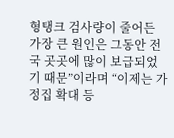형탱크 검사량이 줄어든 가장 큰 원인은 그동안 전국 곳곳에 많이 보급되었기 때문”이라며 “이제는 가정집 확대 등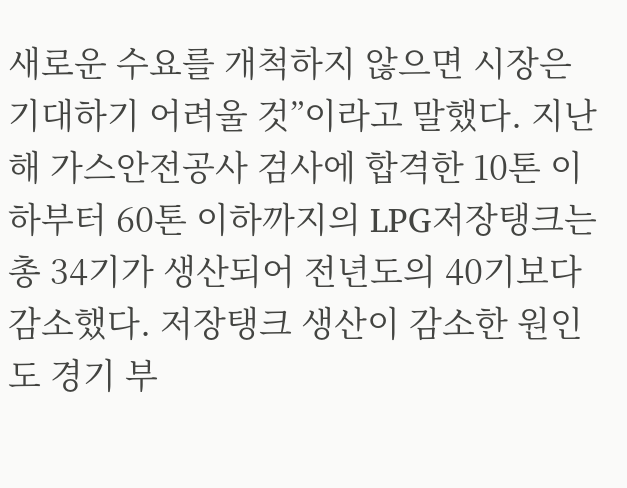새로운 수요를 개척하지 않으면 시장은 기대하기 어려울 것”이라고 말했다. 지난해 가스안전공사 검사에 합격한 10톤 이하부터 60톤 이하까지의 LPG저장탱크는 총 34기가 생산되어 전년도의 40기보다 감소했다. 저장탱크 생산이 감소한 원인도 경기 부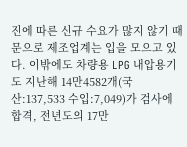진에 따른 신규 수요가 많지 않기 때문으로 제조업계는 입을 모으고 있다. 이밖에도 차량용 LPG 내압용기도 지난해 14만4582개(국산:137,533 수입:7,049)가 검사에 합격, 전년도의 17만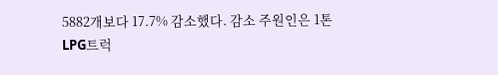5882개보다 17.7% 감소했다. 감소 주원인은 1톤 LPG트럭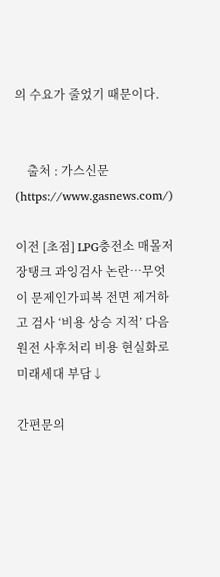의 수요가 줄었기 때문이다.


    출처 : 가스신문(https://www.gasnews.com/)

이전 [초점] LPG충전소 매몰저장탱크 과잉검사 논란…무엇이 문제인가피복 전면 제거하고 검사 ‘비용 상승 지적’ 다음 원전 사후처리 비용 현실화로 미래세대 부담↓

간편문의